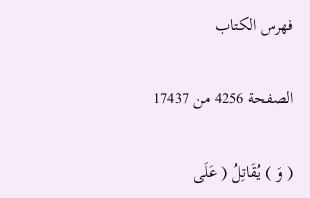فهرس الكتاب

الصفحة 4256 من 17437

( وَ ) يُقَاتِلُ ( عَلَى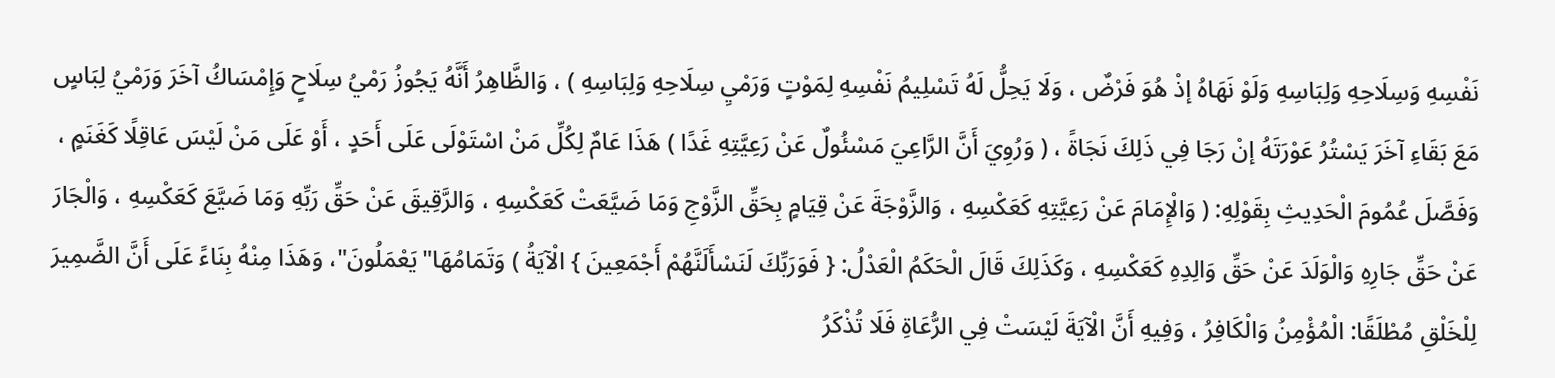نَفْسِهِ وَسِلَاحِهِ وَلِبَاسِهِ وَلَوْ نَهَاهُ إذْ هُوَ فَرْضٌ ، وَلَا يَحِلُّ لَهُ تَسْلِيمُ نَفْسِهِ لِمَوْتٍ وَرَمْيِ سِلَاحِهِ وَلِبَاسِهِ ) ، وَالظَّاهِرُ أَنَّهُ يَجُوزُ رَمْيُ سِلَاحٍ وَإِمْسَاكُ آخَرَ وَرَمْيُ لِبَاسٍ مَعَ بَقَاءِ آخَرَ يَسْتُرُ عَوْرَتَهُ إنْ رَجَا فِي ذَلِكَ نَجَاةً ، ( وَرُوِيَ أَنَّ الرَّاعِيَ مَسْئُولٌ عَنْ رَعِيَّتِهِ غَدًا ) هَذَا عَامٌ لِكُلِّ مَنْ اسْتَوْلَى عَلَى أَحَدٍ ، أَوْ عَلَى مَنْ لَيْسَ عَاقِلًا كَغَنَمٍ ، وَفَصَّلَ عُمُومَ الْحَدِيثِ بِقَوْلِهِ: ( وَالْإِمَامَ عَنْ رَعِيَّتِهِ كَعَكْسِهِ ، وَالزَّوْجَةَ عَنْ قِيَامٍ بِحَقِّ الزَّوْجِ وَمَا ضَيَّعَتْ كَعَكْسِهِ ، وَالرَّقِيقَ عَنْ حَقِّ رَبِّهِ وَمَا ضَيَّعَ كَعَكْسِهِ ، وَالْجَارَ عَنْ حَقِّ جَارِهِ وَالْوَلَدَ عَنْ حَقِّ وَالِدِهِ كَعَكْسِهِ ، وَكَذَلِكَ قَالَ الْحَكَمُ الْعَدْلُ: { فَوَرَبِّكَ لَنَسْأَلَنَّهُمْ أَجْمَعِينَ } الْآيَةُ ) وَتَمَامُهَا"يَعْمَلُونَ"، وَهَذَا مِنْهُ بِنَاءً عَلَى أَنَّ الضَّمِيرَ لِلْخَلْقِ مُطْلَقًا: الْمُؤْمِنُ وَالْكَافِرُ ، وَفِيهِ أَنَّ الْآيَةَ لَيْسَتْ فِي الرُّعَاةِ فَلَا تُذْكَرُ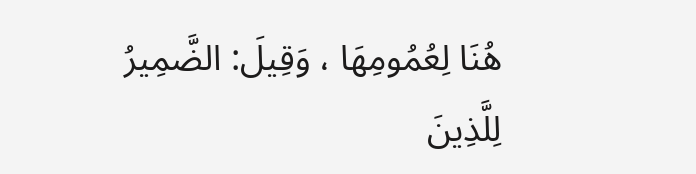هُنَا لِعُمُومِهَا ، وَقِيلَ: الضَّمِيرُ لِلَّذِينَ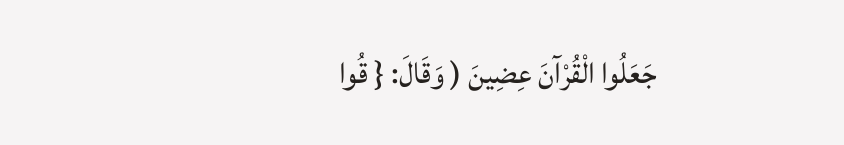جَعَلُوا الْقُرْآنَ عِضِينَ ( وَقَالَ: { قُوا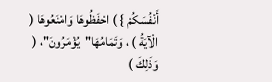أَنْفُسَكُمْ } ) احْفَظُوهَا وَامْنَعُوهَا ( الْآيَةُ ) ، وَتَمَامُهَا"يُؤْمَرُونَ"، ( وَذَلِكَ )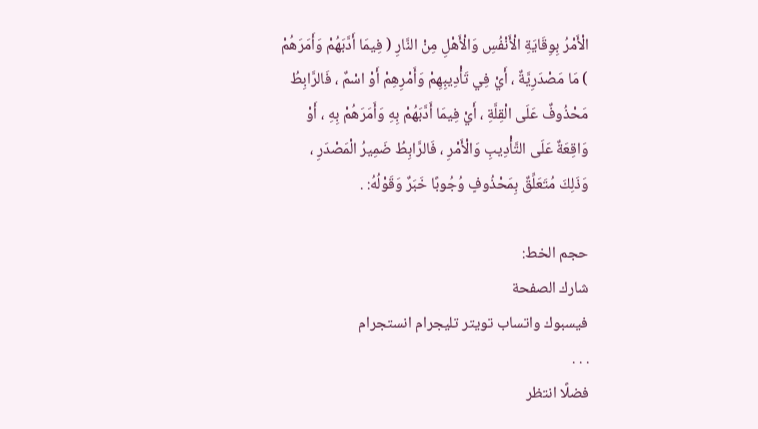الْأَمْرُ بِوِقَايَةِ الْأَنْفُسِ وَالْأَهْلِ مِنْ النَّارِ ( فِيمَا أَدَّبَهُمْ وَأَمَرَهُمْ ) مَا مَصْدَرِيَّةٌ ، أَيْ فِي تَأْدِيبِهِمْ وَأَمْرِهِمْ أَوْ اسْمٌ ، فَالرَّابِطُ مَحْذُوفٌ عَلَى الْقِلَّةِ ، أَيْ فِيمَا أَدَّبَهُمْ بِهِ وَأَمَرَهُمْ بِهِ ، أَوْ وَاقِعَةٌ عَلَى التَّأْدِيبِ وَالْأَمْرِ ، فَالرَّابِطُ ضَمِيرُ الْمَصْدَرِ ، وَذَلِكَ مُتَعَلِّقٌ بِمَحْذُوفٍ وُجُوبًا خَبَرٌ وَقَوْلُهُ: .

حجم الخط:
شارك الصفحة
فيسبوك واتساب تويتر تليجرام انستجرام
. . .
فضلًا انتظر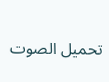تحميل الصوت